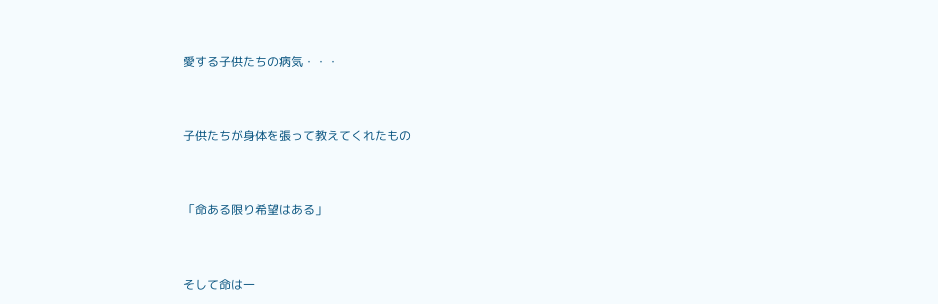愛する子供たちの病気・・・



子供たちが身体を張って教えてくれたもの



「命ある限り希望はある」



そして命は一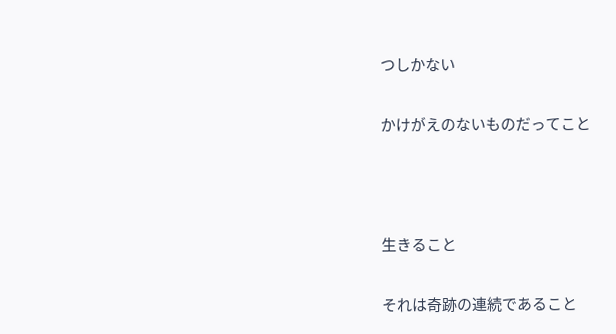つしかない

かけがえのないものだってこと



生きること

それは奇跡の連続であること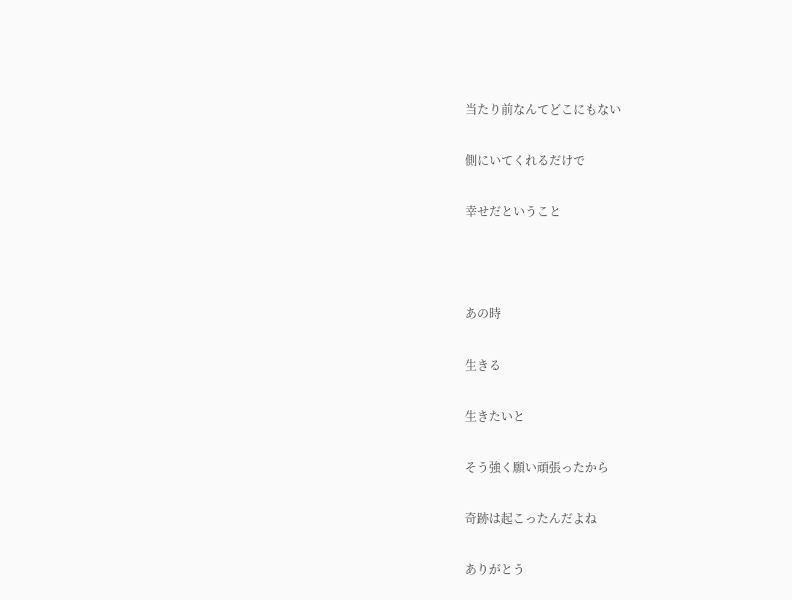当たり前なんてどこにもない

側にいてくれるだけで

幸せだということ



あの時

生きる

生きたいと

そう強く願い頑張ったから

奇跡は起こったんだよね

ありがとう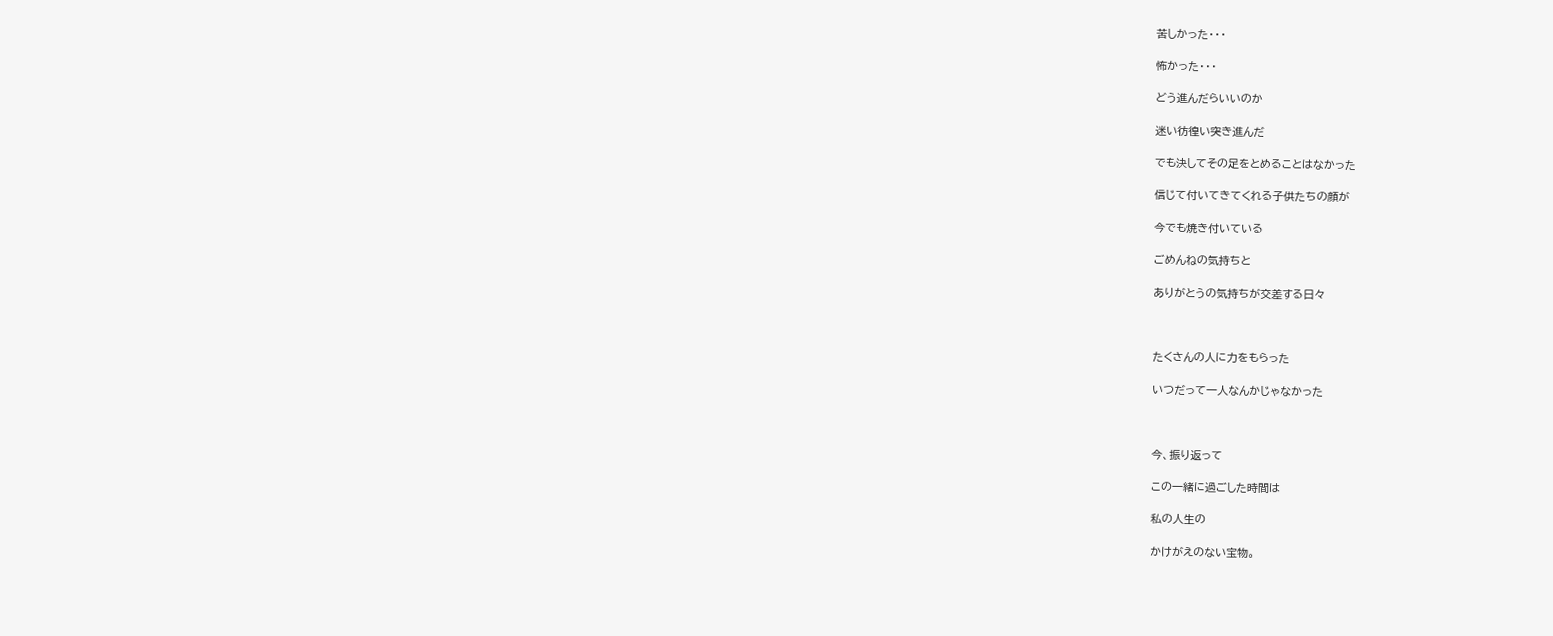苦しかった・・・

怖かった・・・

どう進んだらいいのか

迷い彷徨い突き進んだ

でも決してその足をとめることはなかった

信じて付いてきてくれる子供たちの顔が

今でも焼き付いている

ごめんねの気持ちと

ありがとうの気持ちが交差する日々



たくさんの人に力をもらった

いつだって一人なんかじゃなかった



今、振り返って

この一緒に過ごした時間は

私の人生の

かけがえのない宝物。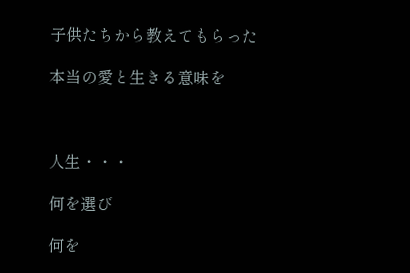子供たちから教えてもらった

本当の愛と生きる意味を



人生・・・

何を選び

何を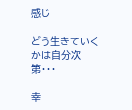感じ

どう生きていくかは自分次第・・・

幸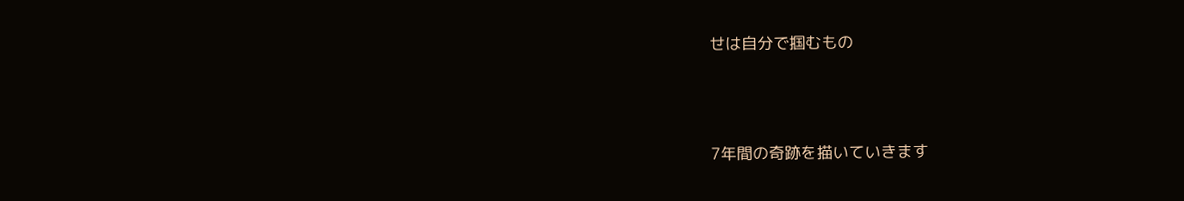せは自分で掴むもの



7年間の奇跡を描いていきます